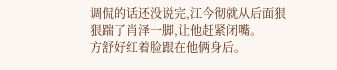调侃的话还没说完,江今彻就从后面狠狠踹了肖泽一脚,让他赶紧闭嘴。
方舒好红着脸跟在他俩身后。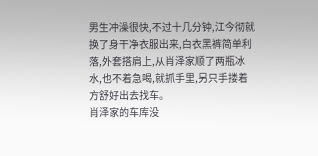男生冲澡很快,不过十几分钟,江今彻就换了身干净衣服出来,白衣黑裤简单利落,外套搭肩上,从肖泽家顺了两瓶冰水,也不着急喝,就抓手里,另只手搂着方舒好出去找车。
肖泽家的车库没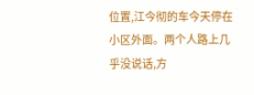位置,江今彻的车今天停在小区外面。两个人路上几乎没说话,方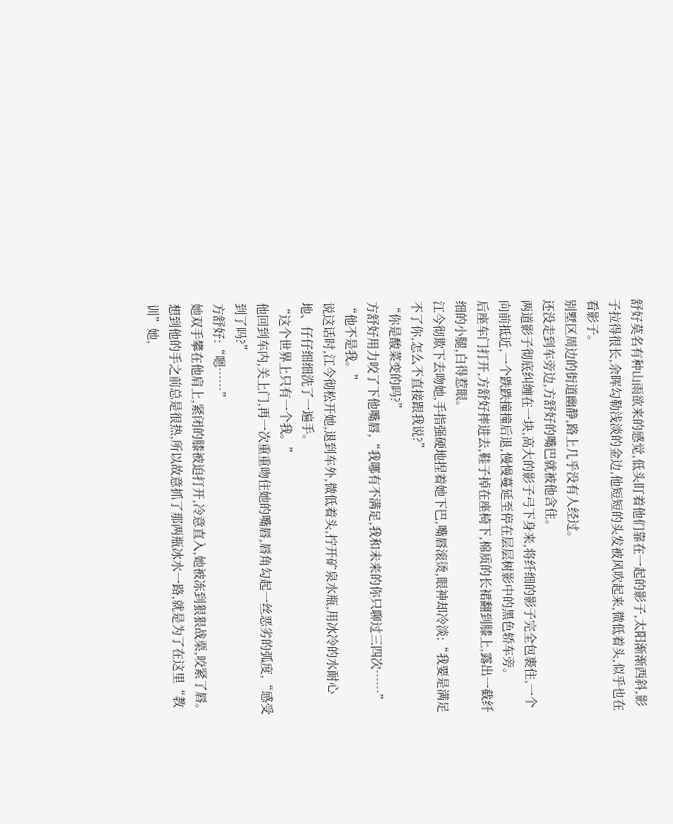舒好莫名有种山雨欲来的感觉,低头盯着他们靠在一起的影子,太阳渐渐西斜,影子拉得很长,余晖勾勒浅淡的金边,他短短的头发被风吹起来,微低着头,似乎也在看影子。
别墅区周边的街道幽静,路上几乎没有人经过。
还没走到车旁边,方舒好的嘴巴就被他含住。
两道影子彻底纠缠在一块,高大的影子弓下身来,将纤细的影子完全包裹住,一个向前抵近,一个跌跌撞撞后退,慢慢蔓延至停在层层树影中的黑色轿车旁。
后座车门打开,方舒好摔进去,鞋子掉在座椅下,棉质的长裙翻到膝上,露出一截纤细的小腿,白得惹眼。
江今彻欺下去吻她,手指强硬地捏着她下巴,嘴唇滚烫,眼神却冷淡:“我要是满足不了你,怎么不直接跟我说?”
“你是酸菜变的吗?”
方舒好用力咬了下他嘴唇,“我哪有不满足,我和未来的你只聊过三四次……”
“他不是我。”
说这话时,江今彻松开她,退到车外,微低着头,拧开矿泉水瓶,用冰冷的水耐心地、仔仔细细洗了一遍手。
“这个世界上只有一个我。”
他回到车内,关上门,再一次重重吻住她的嘴唇,唇角勾起一丝恶劣的弧度,“感受到了吗?”
方舒好:“嗯……”
她双手攀在他肩上,紧闭的膝被迫打开,冷意直入,她被冻到狠狠战栗,咬紧了唇。
想到他的手之前总是很热,所以故意抓了那两瓶冰水一路,就是为了在这里“教训”她,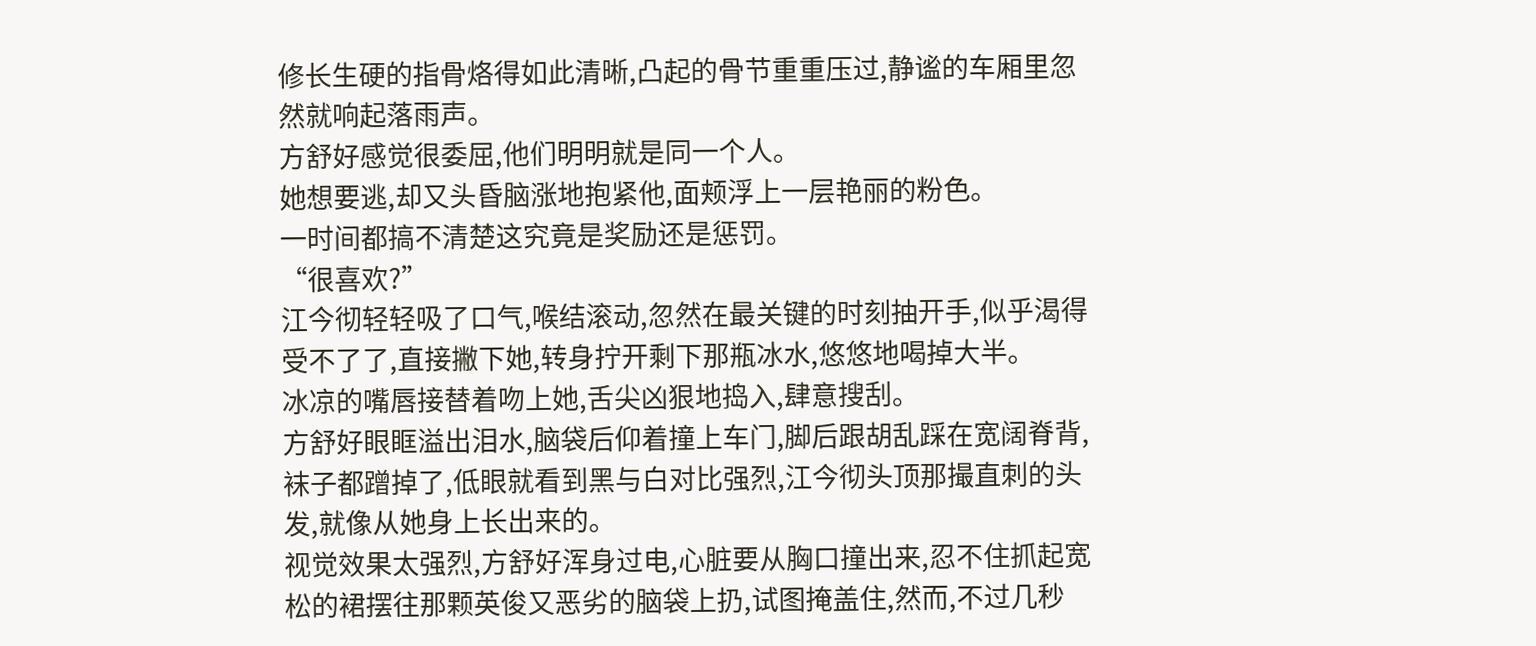修长生硬的指骨烙得如此清晰,凸起的骨节重重压过,静谧的车厢里忽然就响起落雨声。
方舒好感觉很委屈,他们明明就是同一个人。
她想要逃,却又头昏脑涨地抱紧他,面颊浮上一层艳丽的粉色。
一时间都搞不清楚这究竟是奖励还是惩罚。
“很喜欢?”
江今彻轻轻吸了口气,喉结滚动,忽然在最关键的时刻抽开手,似乎渴得受不了了,直接撇下她,转身拧开剩下那瓶冰水,悠悠地喝掉大半。
冰凉的嘴唇接替着吻上她,舌尖凶狠地捣入,肆意搜刮。
方舒好眼眶溢出泪水,脑袋后仰着撞上车门,脚后跟胡乱踩在宽阔脊背,袜子都蹭掉了,低眼就看到黑与白对比强烈,江今彻头顶那撮直刺的头发,就像从她身上长出来的。
视觉效果太强烈,方舒好浑身过电,心脏要从胸口撞出来,忍不住抓起宽松的裙摆往那颗英俊又恶劣的脑袋上扔,试图掩盖住,然而,不过几秒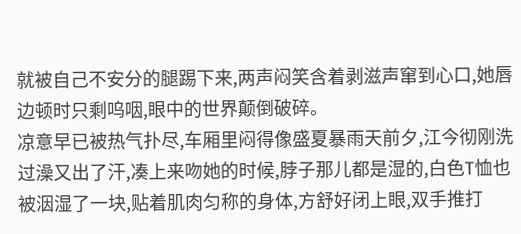就被自己不安分的腿踢下来,两声闷笑含着剥滋声窜到心口,她唇边顿时只剩呜咽,眼中的世界颠倒破碎。
凉意早已被热气扑尽,车厢里闷得像盛夏暴雨天前夕,江今彻刚洗过澡又出了汗,凑上来吻她的时候,脖子那儿都是湿的,白色T恤也被洇湿了一块,贴着肌肉匀称的身体,方舒好闭上眼,双手推打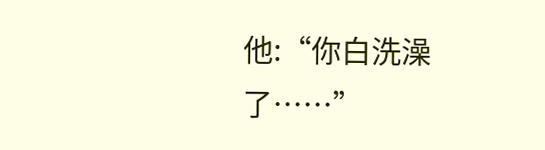他:“你白洗澡了……”